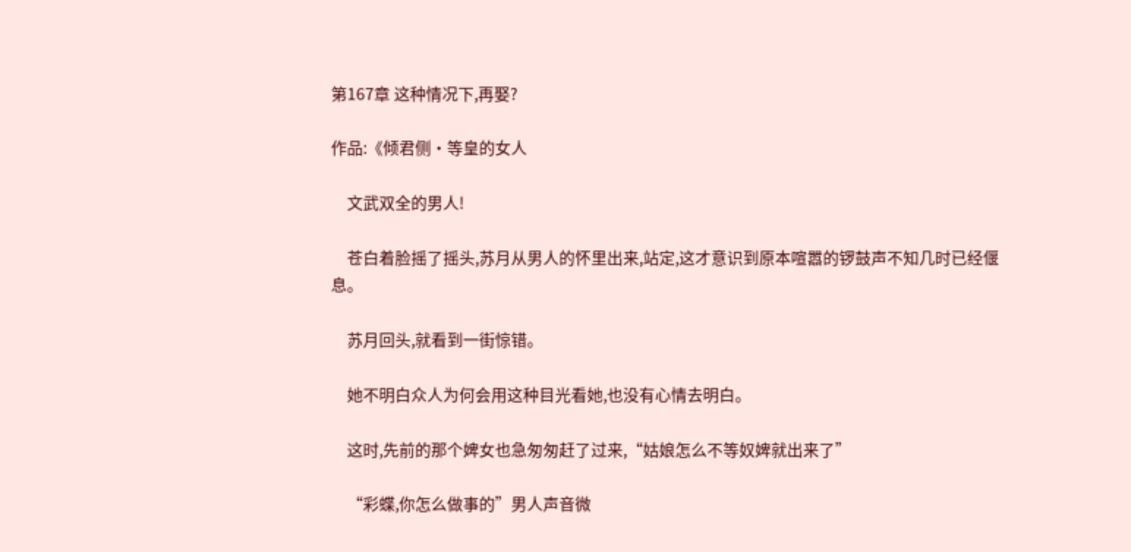第167章 这种情况下,再娶?

作品:《倾君侧·等皇的女人

    文武双全的男人!

    苍白着脸摇了摇头,苏月从男人的怀里出来,站定,这才意识到原本喧嚣的锣鼓声不知几时已经偃息。

    苏月回头,就看到一街惊错。

    她不明白众人为何会用这种目光看她,也没有心情去明白。

    这时,先前的那个婢女也急匆匆赶了过来,“姑娘怎么不等奴婢就出来了”

    “彩蝶,你怎么做事的”男人声音微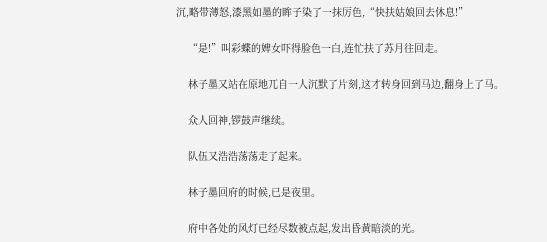沉,略带薄怒,漆黑如墨的眸子染了一抹厉色,“快扶姑娘回去休息!”

    “是!”叫彩蝶的婢女吓得脸色一白,连忙扶了苏月往回走。

    林子墨又站在原地兀自一人沉默了片刻,这才转身回到马边,翻身上了马。

    众人回神,锣鼓声继续。

    队伍又浩浩荡荡走了起来。

    林子墨回府的时候,已是夜里。

    府中各处的风灯已经尽数被点起,发出昏黄暗淡的光。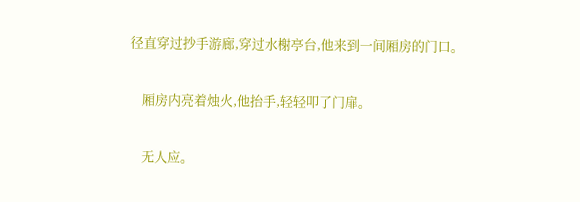径直穿过抄手游廊,穿过水榭亭台,他来到一间厢房的门口。

    厢房内亮着烛火,他抬手,轻轻叩了门扉。

    无人应。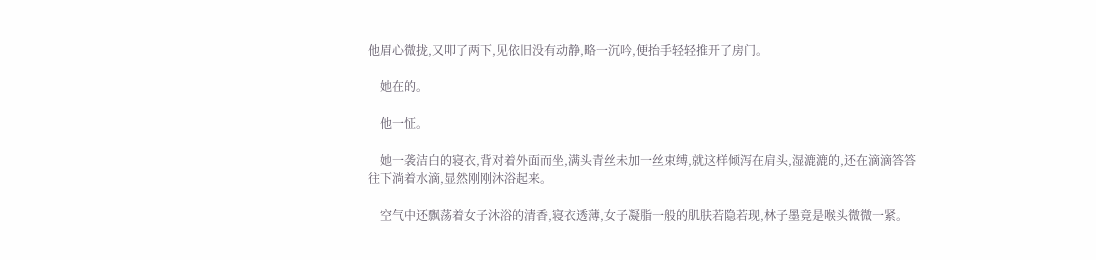他眉心微拢,又叩了两下,见依旧没有动静,略一沉吟,便抬手轻轻推开了房门。

    她在的。

    他一怔。

    她一袭洁白的寝衣,背对着外面而坐,满头青丝未加一丝束缚,就这样倾泻在肩头,湿漉漉的,还在滴滴答答往下淌着水滴,显然刚刚沐浴起来。

    空气中还飘荡着女子沐浴的清香,寝衣透薄,女子凝脂一般的肌肤若隐若现,林子墨竟是喉头微微一紧。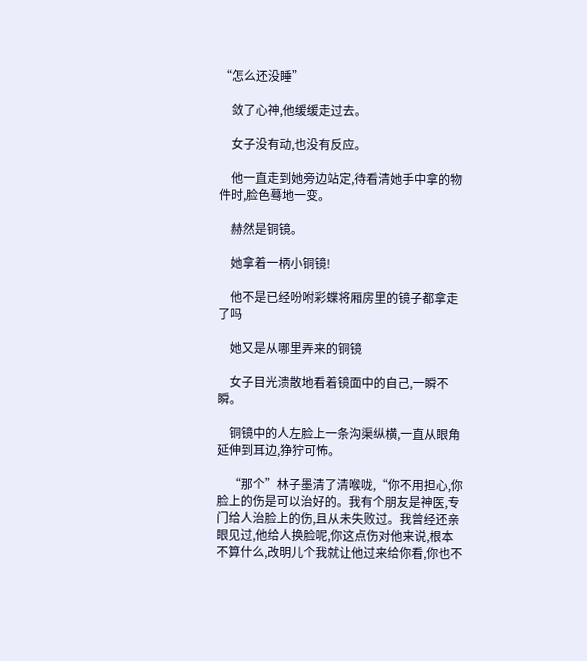“怎么还没睡”

    敛了心神,他缓缓走过去。

    女子没有动,也没有反应。

    他一直走到她旁边站定,待看清她手中拿的物件时,脸色蓦地一变。

    赫然是铜镜。

    她拿着一柄小铜镜!

    他不是已经吩咐彩蝶将厢房里的镜子都拿走了吗

    她又是从哪里弄来的铜镜

    女子目光溃散地看着镜面中的自己,一瞬不瞬。

    铜镜中的人左脸上一条沟渠纵横,一直从眼角延伸到耳边,狰狞可怖。

    “那个”林子墨清了清喉咙,“你不用担心,你脸上的伤是可以治好的。我有个朋友是神医,专门给人治脸上的伤,且从未失败过。我曾经还亲眼见过,他给人换脸呢,你这点伤对他来说,根本不算什么,改明儿个我就让他过来给你看,你也不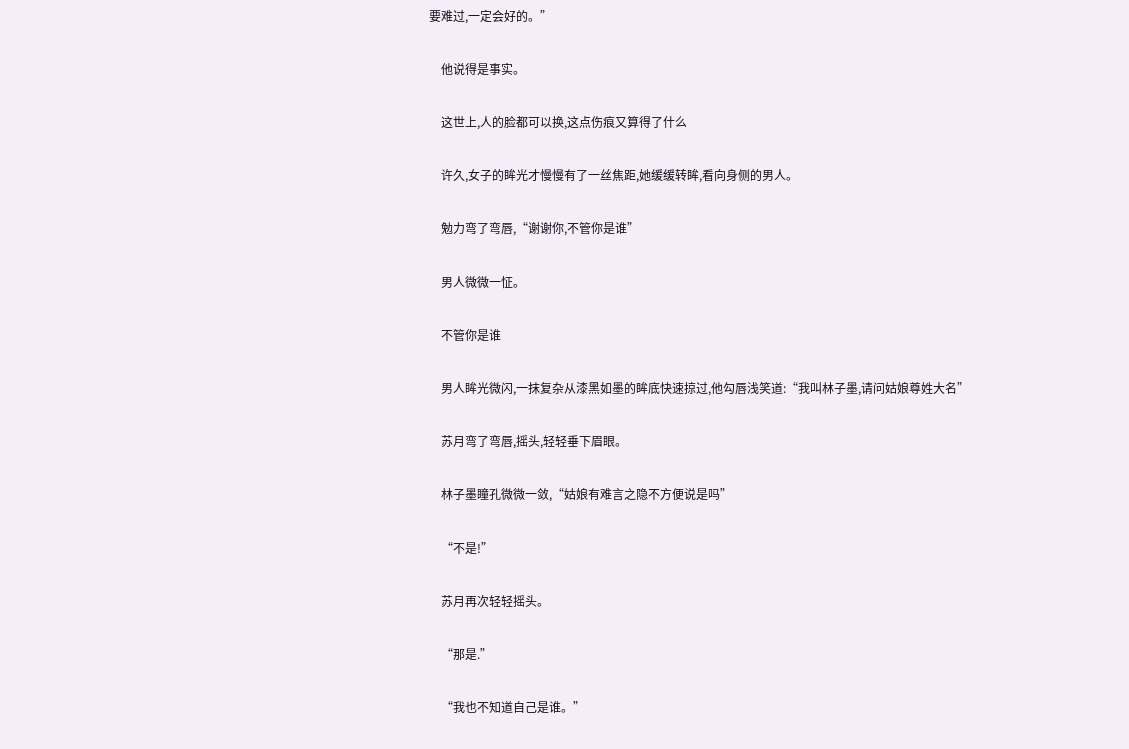要难过,一定会好的。”

    他说得是事实。

    这世上,人的脸都可以换,这点伤痕又算得了什么

    许久,女子的眸光才慢慢有了一丝焦距,她缓缓转眸,看向身侧的男人。

    勉力弯了弯唇,“谢谢你,不管你是谁”

    男人微微一怔。

    不管你是谁

    男人眸光微闪,一抹复杂从漆黑如墨的眸底快速掠过,他勾唇浅笑道:“我叫林子墨,请问姑娘尊姓大名”

    苏月弯了弯唇,摇头,轻轻垂下眉眼。

    林子墨瞳孔微微一敛,“姑娘有难言之隐不方便说是吗”

    “不是!”

    苏月再次轻轻摇头。

    “那是.”

    “我也不知道自己是谁。”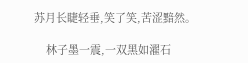苏月长睫轻垂,笑了笑,苦涩黯然。

    林子墨一震,一双黑如濯石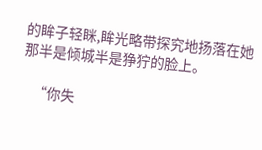的眸子轻眯,眸光略带探究地扬落在她那半是倾城半是狰狞的脸上。

    “你失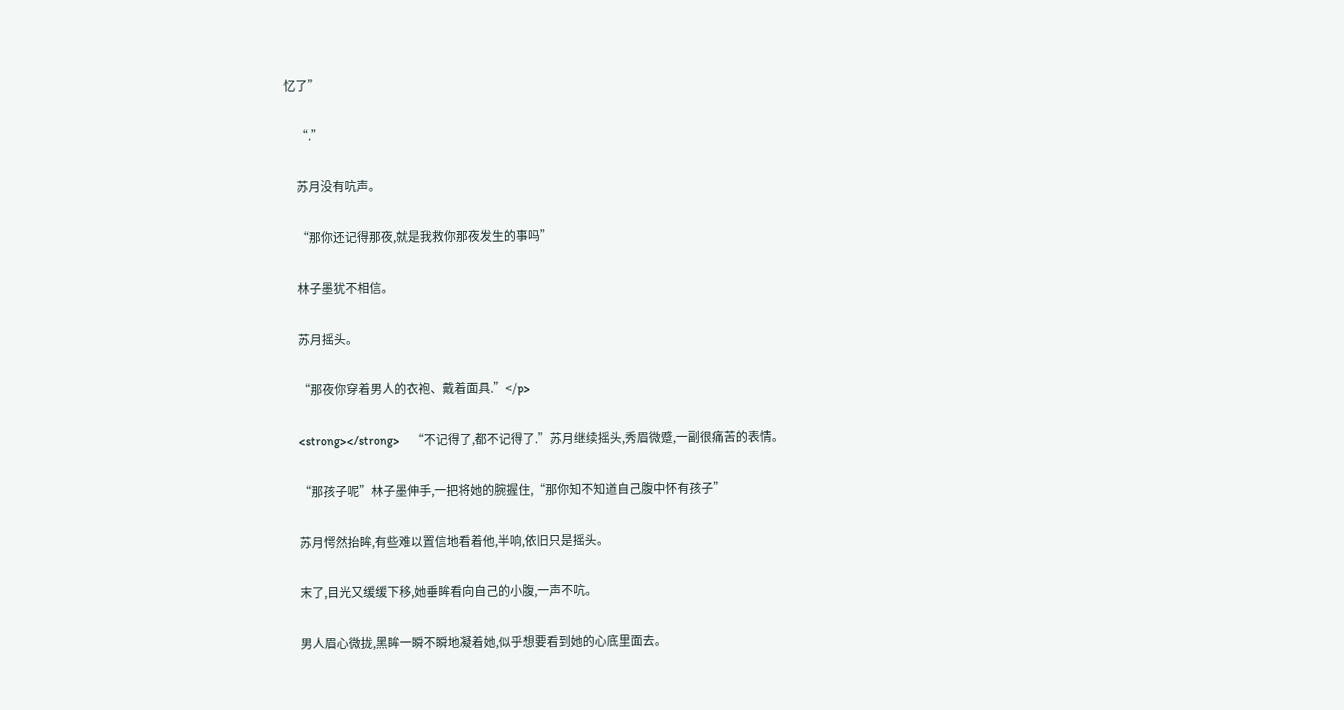忆了”

    “.”

    苏月没有吭声。

    “那你还记得那夜,就是我救你那夜发生的事吗”

    林子墨犹不相信。

    苏月摇头。

    “那夜你穿着男人的衣袍、戴着面具.”</p>

    <strong></strong>    “不记得了,都不记得了.”苏月继续摇头,秀眉微蹙,一副很痛苦的表情。

    “那孩子呢”林子墨伸手,一把将她的腕握住,“那你知不知道自己腹中怀有孩子”

    苏月愕然抬眸,有些难以置信地看着他,半响,依旧只是摇头。

    末了,目光又缓缓下移,她垂眸看向自己的小腹,一声不吭。

    男人眉心微拢,黑眸一瞬不瞬地凝着她,似乎想要看到她的心底里面去。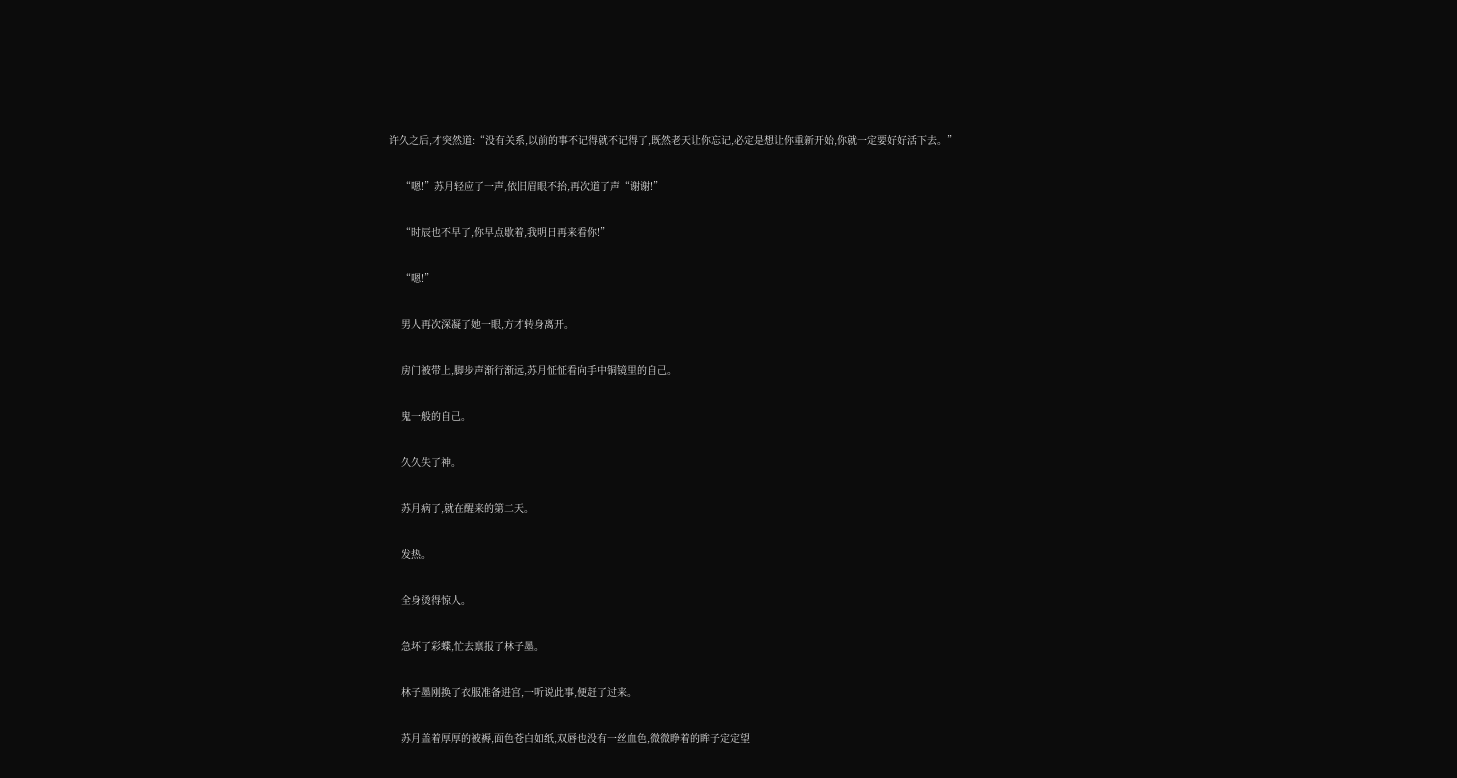许久之后,才突然道:“没有关系,以前的事不记得就不记得了,既然老天让你忘记,必定是想让你重新开始,你就一定要好好活下去。”

    “嗯!”苏月轻应了一声,依旧眉眼不抬,再次道了声“谢谢!”

    “时辰也不早了,你早点歇着,我明日再来看你!”

    “嗯!”

    男人再次深凝了她一眼,方才转身离开。

    房门被带上,脚步声渐行渐远,苏月怔怔看向手中铜镜里的自己。

    鬼一般的自己。

    久久失了神。

    苏月病了,就在醒来的第二天。

    发热。

    全身烫得惊人。

    急坏了彩蝶,忙去禀报了林子墨。

    林子墨刚换了衣服准备进宫,一听说此事,便赶了过来。

    苏月盖着厚厚的被褥,面色苍白如纸,双唇也没有一丝血色,微微睁着的眸子定定望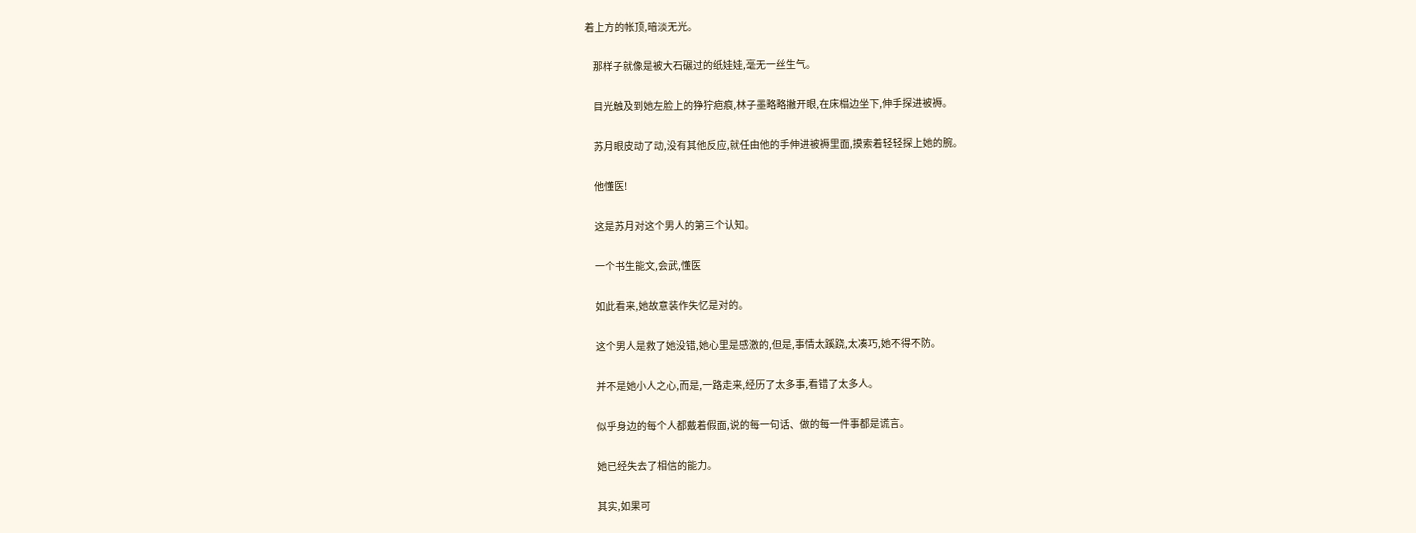着上方的帐顶,暗淡无光。

    那样子就像是被大石碾过的纸娃娃,毫无一丝生气。

    目光触及到她左脸上的狰狞疤痕,林子墨略略撇开眼,在床榻边坐下,伸手探进被褥。

    苏月眼皮动了动,没有其他反应,就任由他的手伸进被褥里面,摸索着轻轻探上她的腕。

    他懂医!

    这是苏月对这个男人的第三个认知。

    一个书生能文,会武,懂医

    如此看来,她故意装作失忆是对的。

    这个男人是救了她没错,她心里是感激的,但是,事情太蹊跷,太凑巧,她不得不防。

    并不是她小人之心,而是,一路走来,经历了太多事,看错了太多人。

    似乎身边的每个人都戴着假面,说的每一句话、做的每一件事都是谎言。

    她已经失去了相信的能力。

    其实,如果可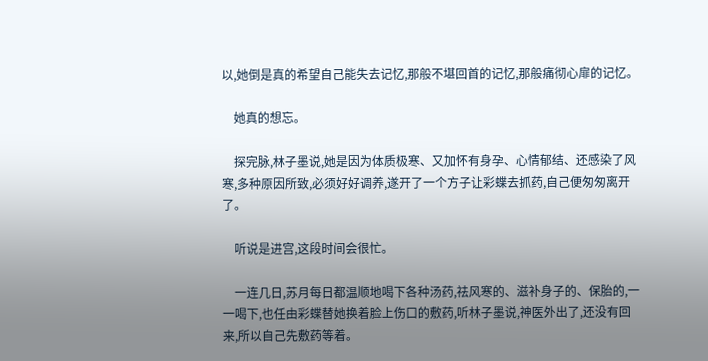以,她倒是真的希望自己能失去记忆,那般不堪回首的记忆,那般痛彻心扉的记忆。

    她真的想忘。

    探完脉,林子墨说,她是因为体质极寒、又加怀有身孕、心情郁结、还感染了风寒,多种原因所致,必须好好调养,遂开了一个方子让彩蝶去抓药,自己便匆匆离开了。

    听说是进宫,这段时间会很忙。

    一连几日,苏月每日都温顺地喝下各种汤药,祛风寒的、滋补身子的、保胎的,一一喝下,也任由彩蝶替她换着脸上伤口的敷药,听林子墨说,神医外出了,还没有回来,所以自己先敷药等着。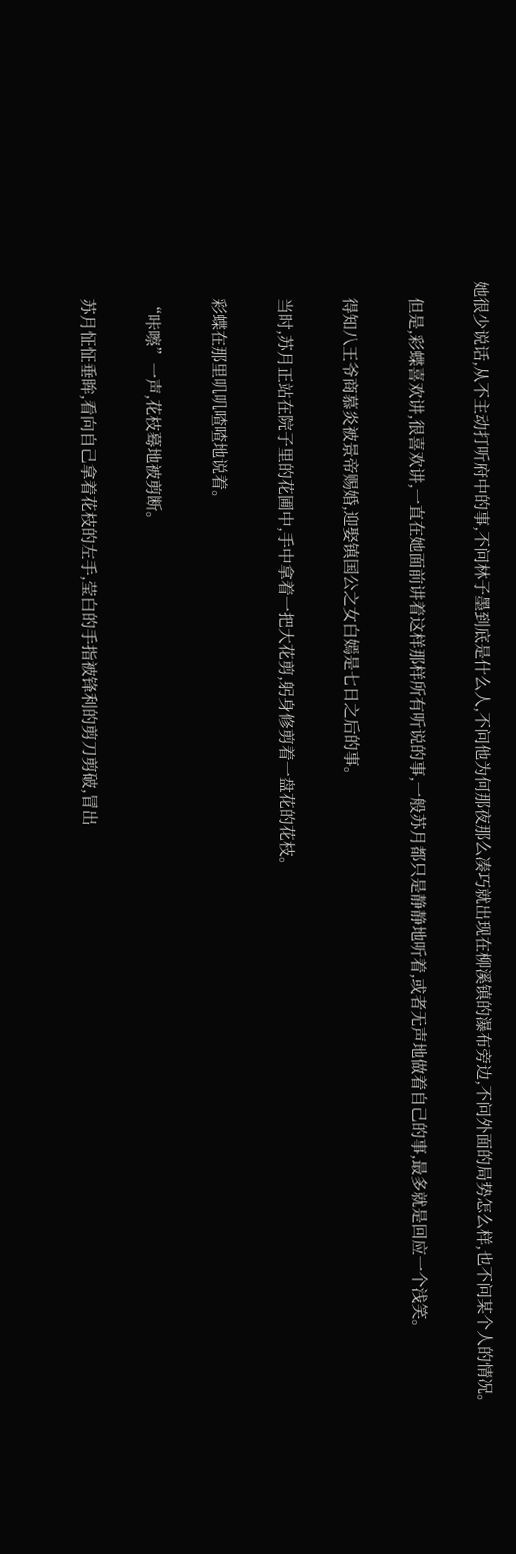她很少说话,从不主动打听府中的事,不问林子墨到底是什么人,不问他为何那夜那么凑巧就出现在柳溪镇的瀑布旁边,不问外面的局势怎么样,也不问某个人的情况。

    但是,彩蝶喜欢讲,很喜欢讲,一直在她面前讲着这样那样所有听说的事,一般苏月都只是静静地听着,或者无声地做着自己的事,最多就是回应一个浅笑。

    得知八王爷商慕炎被景帝赐婚,迎娶镇国公之女白嫣是七日之后的事。

    当时,苏月正站在院子里的花圃中,手中拿着一把大花剪,躬身修剪着一盘花的花枝。

    彩蝶在那里叽叽喳喳地说着。

    “咔嚓”一声,花枝蓦地被剪断。

    苏月怔怔垂眸,看向自己拿着花枝的左手,莹白的手指被锋利的剪刀剪破,冒出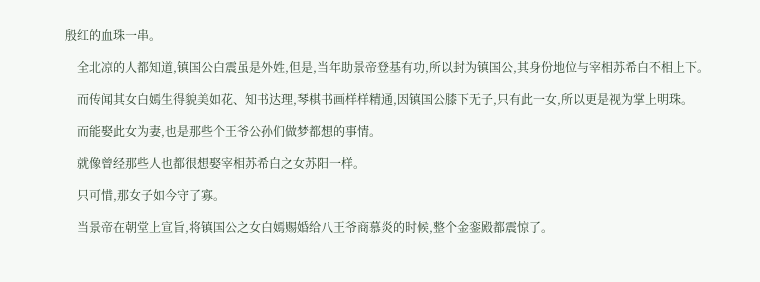殷红的血珠一串。

    全北凉的人都知道,镇国公白震虽是外姓,但是,当年助景帝登基有功,所以封为镇国公,其身份地位与宰相苏希白不相上下。

    而传闻其女白嫣生得貌美如花、知书达理,琴棋书画样样精通,因镇国公膝下无子,只有此一女,所以更是视为掌上明珠。

    而能娶此女为妻,也是那些个王爷公孙们做梦都想的事情。

    就像曾经那些人也都很想娶宰相苏希白之女苏阳一样。

    只可惜,那女子如今守了寡。

    当景帝在朝堂上宣旨,将镇国公之女白嫣赐婚给八王爷商慕炎的时候,整个金銮殿都震惊了。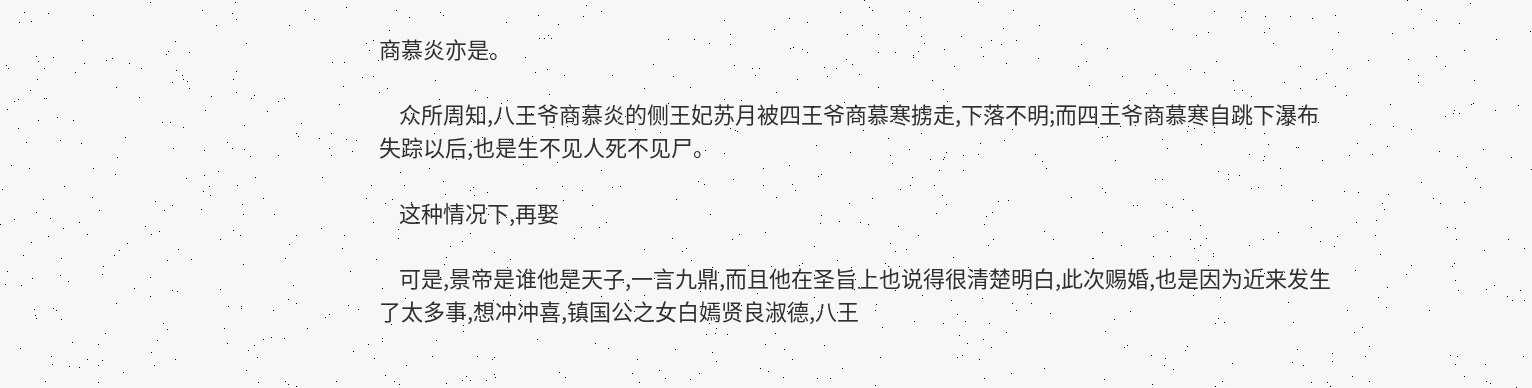商慕炎亦是。

    众所周知,八王爷商慕炎的侧王妃苏月被四王爷商慕寒掳走,下落不明;而四王爷商慕寒自跳下瀑布失踪以后,也是生不见人死不见尸。

    这种情况下,再娶

    可是,景帝是谁他是天子,一言九鼎,而且他在圣旨上也说得很清楚明白,此次赐婚,也是因为近来发生了太多事,想冲冲喜,镇国公之女白嫣贤良淑德,八王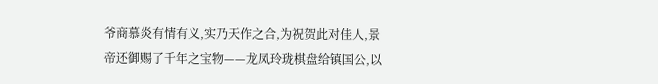爷商慕炎有情有义,实乃天作之合,为祝贺此对佳人,景帝还御赐了千年之宝物——龙凤玲珑棋盘给镇国公,以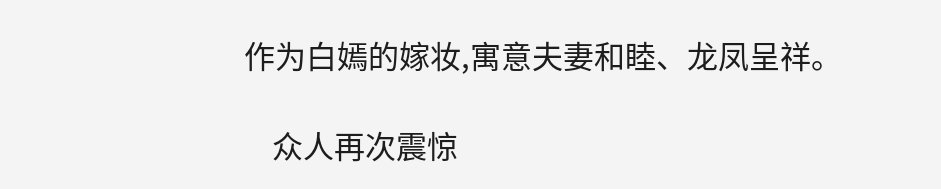作为白嫣的嫁妆,寓意夫妻和睦、龙凤呈祥。

    众人再次震惊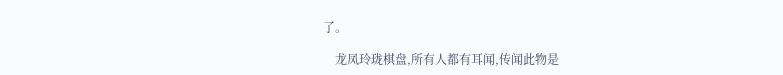了。

    龙凤玲珑棋盘,所有人都有耳闻,传闻此物是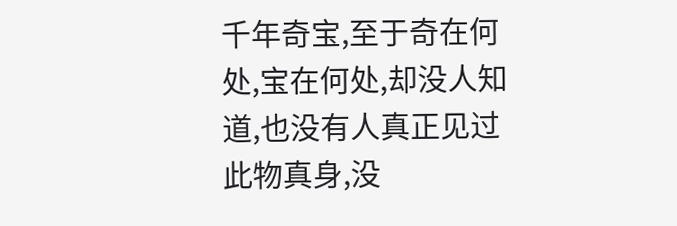千年奇宝,至于奇在何处,宝在何处,却没人知道,也没有人真正见过此物真身,没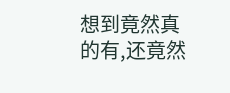想到竟然真的有,还竟然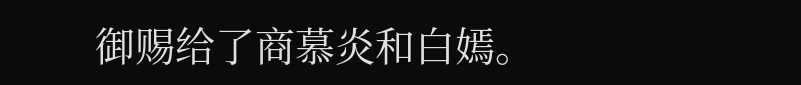御赐给了商慕炎和白嫣。